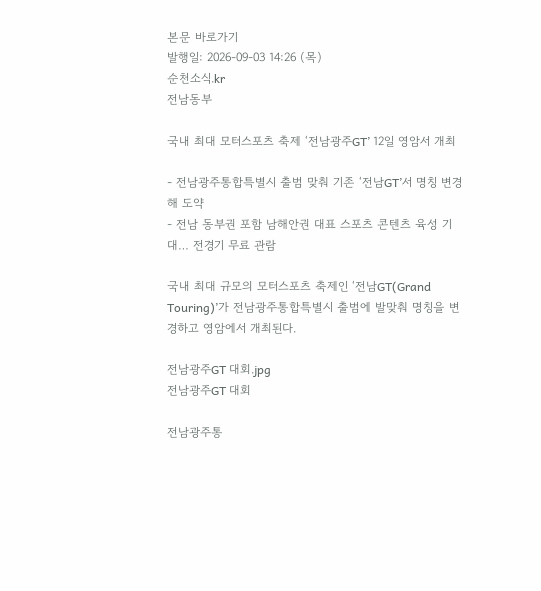본문 바로가기
발행일: 2026-09-03 14:26 (목)
순천소식.kr
전남동부

국내 최대 모터스포츠 축제 ‘전남광주GT’ 12일 영암서 개최

- 전남광주통합특별시 출범 맞춰 기존 ‘전남GT’서 명칭 변경해 도약
- 전남 동부권 포함 남해안권 대표 스포츠 콘텐츠 육성 기대… 전경기 무료 관람

국내 최대 규모의 모터스포츠 축제인 ‘전남GT(Grand Touring)’가 전남광주통합특별시 출범에 발맞춰 명칭을 변경하고 영암에서 개최된다.

전남광주GT 대회.jpg
전남광주GT 대회

전남광주통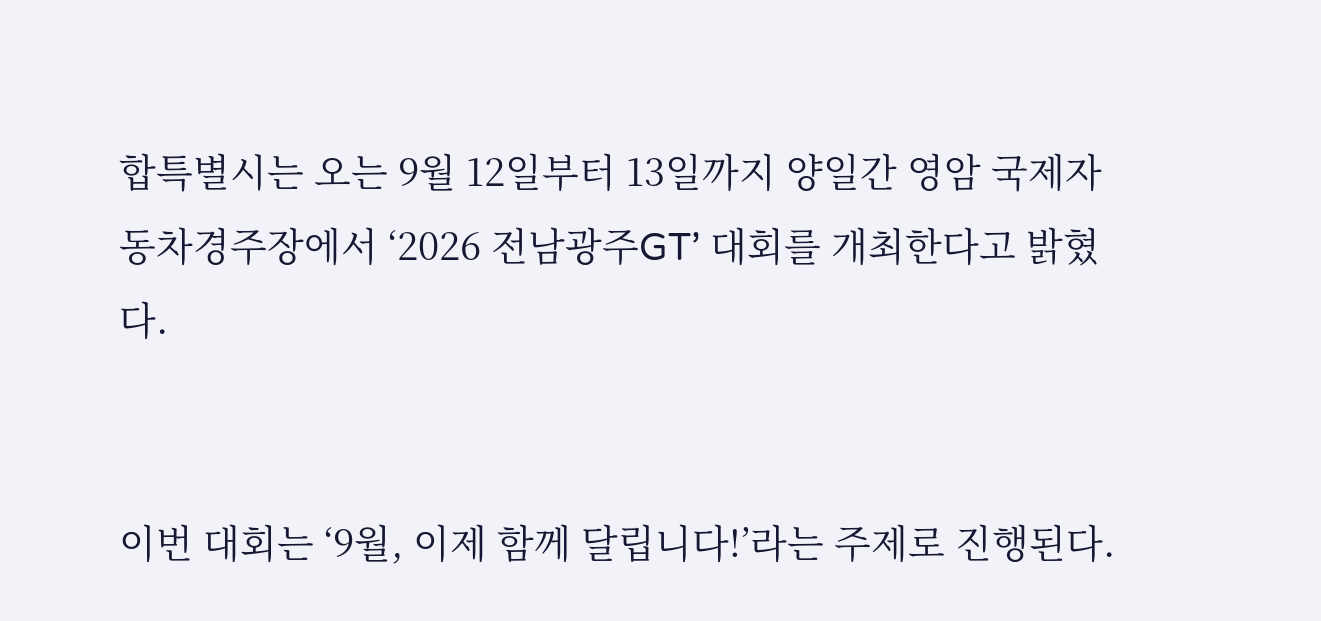합특별시는 오는 9월 12일부터 13일까지 양일간 영암 국제자동차경주장에서 ‘2026 전남광주GT’ 대회를 개최한다고 밝혔다.


이번 대회는 ‘9월, 이제 함께 달립니다!’라는 주제로 진행된다.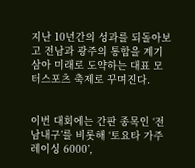지난 10년간의 성과를 되돌아보고 전남과 광주의 통합을 계기 삼아 미래로 도약하는 대표 모터스포츠 축제로 꾸며진다.


이번 대회에는 간판 종목인 ‘전남내구’를 비롯해 ‘토요타 가주 레이싱 6000’,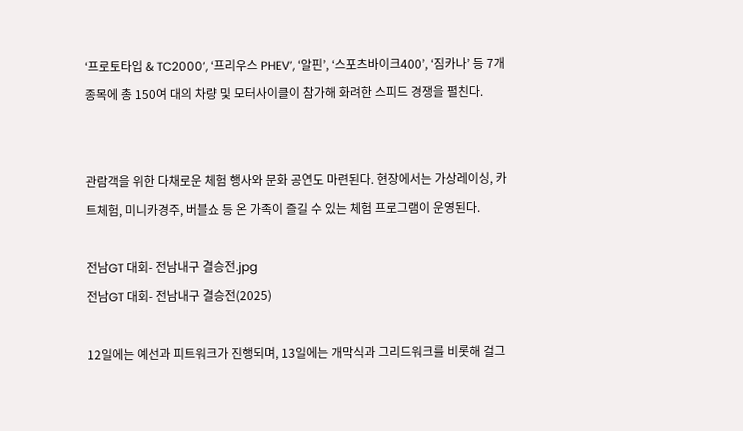‘프로토타입 & TC2000’, ‘프리우스 PHEV’, ‘알핀’, ‘스포츠바이크400’, ‘짐카나’ 등 7개 종목에 총 150여 대의 차량 및 모터사이클이 참가해 화려한 스피드 경쟁을 펼친다.


관람객을 위한 다채로운 체험 행사와 문화 공연도 마련된다. 현장에서는 가상레이싱, 카트체험, 미니카경주, 버블쇼 등 온 가족이 즐길 수 있는 체험 프로그램이 운영된다.

전남GT 대회- 전남내구 결승전.jpg
전남GT 대회- 전남내구 결승전(2025)

12일에는 예선과 피트워크가 진행되며, 13일에는 개막식과 그리드워크를 비롯해 걸그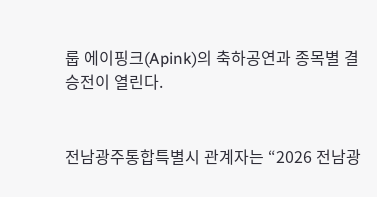룹 에이핑크(Apink)의 축하공연과 종목별 결승전이 열린다.


전남광주통합특별시 관계자는 “2026 전남광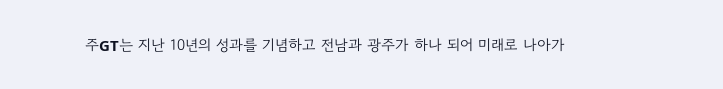주GT는 지난 10년의 성과를 기념하고 전남과 광주가 하나 되어 미래로 나아가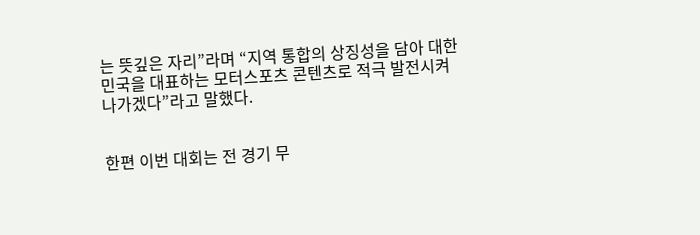는 뜻깊은 자리”라며 “지역 통합의 상징성을 담아 대한민국을 대표하는 모터스포츠 콘텐츠로 적극 발전시켜 나가겠다”라고 말했다.


한편 이번 대회는 전 경기 무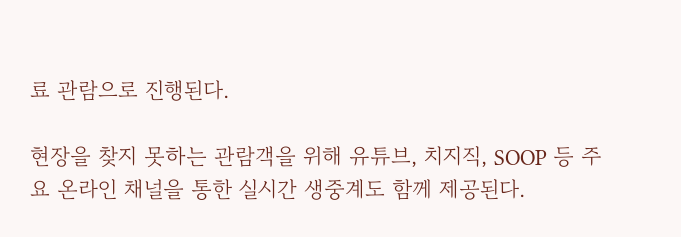료 관람으로 진행된다.

현장을 찾지 못하는 관람객을 위해 유튜브, 치지직, SOOP 등 주요 온라인 채널을 통한 실시간 생중계도 함께 제공된다.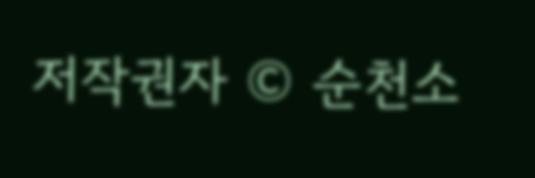저작권자 © 순천소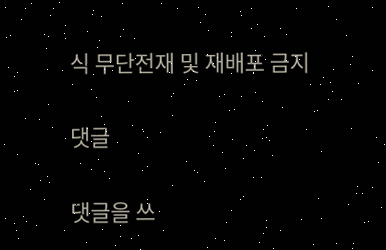식 무단전재 및 재배포 금지

댓글

댓글을 쓰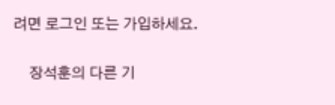려면 로그인 또는 가입하세요.

    장석훈의 다른 기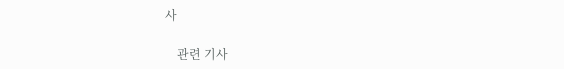사

    관련 기사